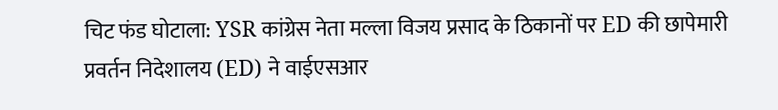चिट फंड घोटाला: YSR कांग्रेस नेता मल्ला विजय प्रसाद के ठिकानों पर ED की छापेमारी
प्रवर्तन निदेशालय (ED) ने वाईएसआर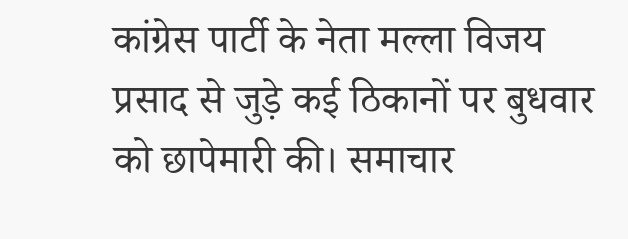कांग्रेस पार्टी के नेता मल्ला विजय प्रसाद से जुड़े कई ठिकानों पर बुधवार को छापेमारी की। समाचार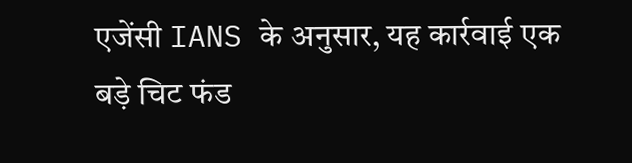एजेंसी IANS के अनुसार, यह कार्रवाई एक बड़े चिट फंड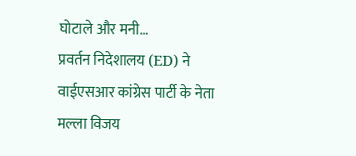घोटाले और मनी…
प्रवर्तन निदेशालय (ED) ने वाईएसआर कांग्रेस पार्टी के नेता मल्ला विजय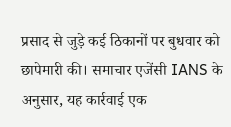प्रसाद से जुड़े कई ठिकानों पर बुधवार को छापेमारी की। समाचार एजेंसी IANS के अनुसार, यह कार्रवाई एक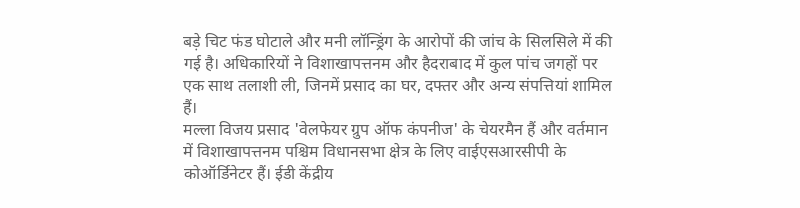बड़े चिट फंड घोटाले और मनी लॉन्ड्रिंग के आरोपों की जांच के सिलसिले में की गई है। अधिकारियों ने विशाखापत्तनम और हैदराबाद में कुल पांच जगहों पर एक साथ तलाशी ली, जिनमें प्रसाद का घर, दफ्तर और अन्य संपत्तियां शामिल हैं।
मल्ला विजय प्रसाद 'वेलफेयर ग्रुप ऑफ कंपनीज' के चेयरमैन हैं और वर्तमान में विशाखापत्तनम पश्चिम विधानसभा क्षेत्र के लिए वाईएसआरसीपी के कोऑर्डिनेटर हैं। ईडी केंद्रीय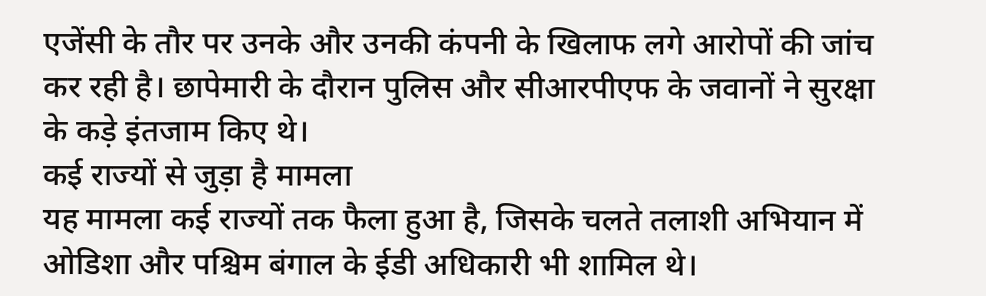एजेंसी के तौर पर उनके और उनकी कंपनी के खिलाफ लगे आरोपों की जांच कर रही है। छापेमारी के दौरान पुलिस और सीआरपीएफ के जवानों ने सुरक्षा के कड़े इंतजाम किए थे।
कई राज्यों से जुड़ा है मामला
यह मामला कई राज्यों तक फैला हुआ है, जिसके चलते तलाशी अभियान में ओडिशा और पश्चिम बंगाल के ईडी अधिकारी भी शामिल थे।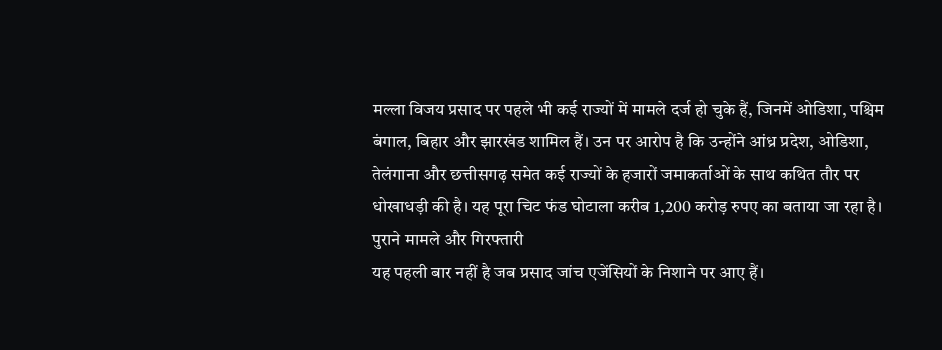मल्ला विजय प्रसाद पर पहले भी कई राज्यों में मामले दर्ज हो चुके हैं, जिनमें ओडिशा, पश्चिम बंगाल, बिहार और झारखंड शामिल हैं। उन पर आरोप है कि उन्होंने आंध्र प्रदेश, ओडिशा, तेलंगाना और छत्तीसगढ़ समेत कई राज्यों के हजारों जमाकर्ताओं के साथ कथित तौर पर धोखाधड़ी की है। यह पूरा चिट फंड घोटाला करीब 1,200 करोड़ रुपए का बताया जा रहा है।
पुराने मामले और गिरफ्तारी
यह पहली बार नहीं है जब प्रसाद जांच एजेंसियों के निशाने पर आए हैं।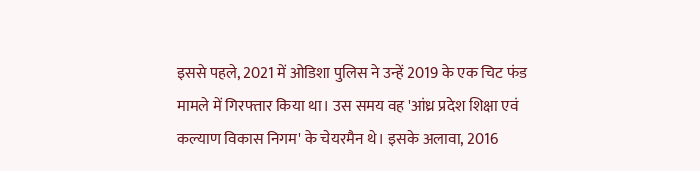इससे पहले, 2021 में ओडिशा पुलिस ने उन्हें 2019 के एक चिट फंड मामले में गिरफ्तार किया था। उस समय वह 'आंध्र प्रदेश शिक्षा एवं कल्याण विकास निगम' के चेयरमैन थे। इसके अलावा, 2016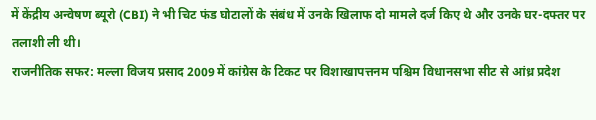में केंद्रीय अन्वेषण ब्यूरो (CBI) ने भी चिट फंड घोटालों के संबंध में उनके खिलाफ दो मामले दर्ज किए थे और उनके घर-दफ्तर पर तलाशी ली थी।
राजनीतिक सफर: मल्ला विजय प्रसाद 2009 में कांग्रेस के टिकट पर विशाखापत्तनम पश्चिम विधानसभा सीट से आंध्र प्रदेश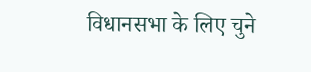विधानसभा के लिए चुने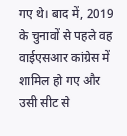गए थे। बाद में, 2019 के चुनावों से पहले वह वाईएसआर कांग्रेस में शामिल हो गए और उसी सीट से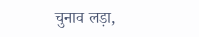चुनाव लड़ा,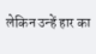लेकिन उन्हें हार का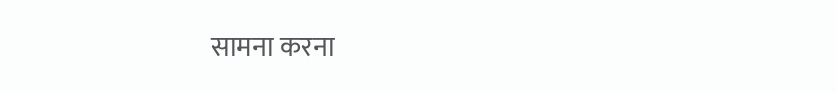सामना करना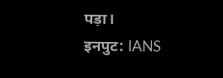पड़ा।
इनपुट: IANS